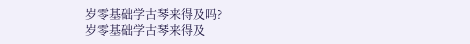岁零基础学古琴来得及吗?
岁零基础学古琴来得及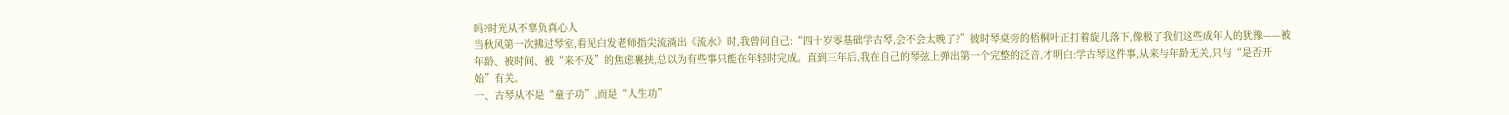吗?时光从不辜负真心人
当秋风第一次拂过琴室,看见白发老师指尖流淌出《流水》时,我曾问自己:“四十岁零基础学古琴,会不会太晚了?”彼时琴桌旁的梧桐叶正打着旋儿落下,像极了我们这些成年人的犹豫——被年龄、被时间、被“来不及”的焦虑裹挟,总以为有些事只能在年轻时完成。直到三年后,我在自己的琴弦上弹出第一个完整的泛音,才明白:学古琴这件事,从来与年龄无关,只与“是否开始”有关。
一、古琴从不是“童子功”,而是“人生功”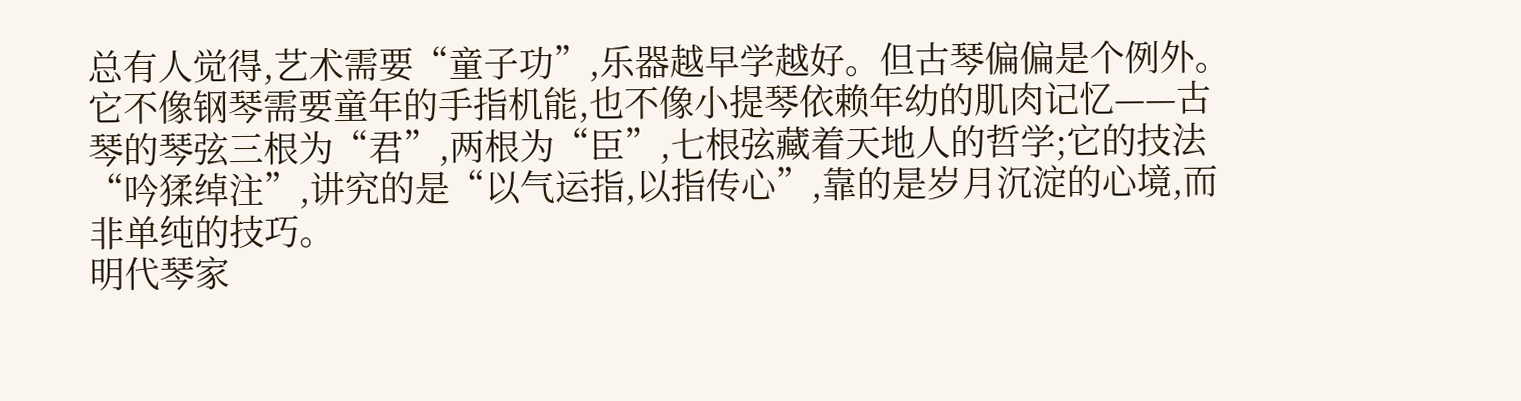总有人觉得,艺术需要“童子功”,乐器越早学越好。但古琴偏偏是个例外。它不像钢琴需要童年的手指机能,也不像小提琴依赖年幼的肌肉记忆——古琴的琴弦三根为“君”,两根为“臣”,七根弦藏着天地人的哲学;它的技法“吟猱绰注”,讲究的是“以气运指,以指传心”,靠的是岁月沉淀的心境,而非单纯的技巧。
明代琴家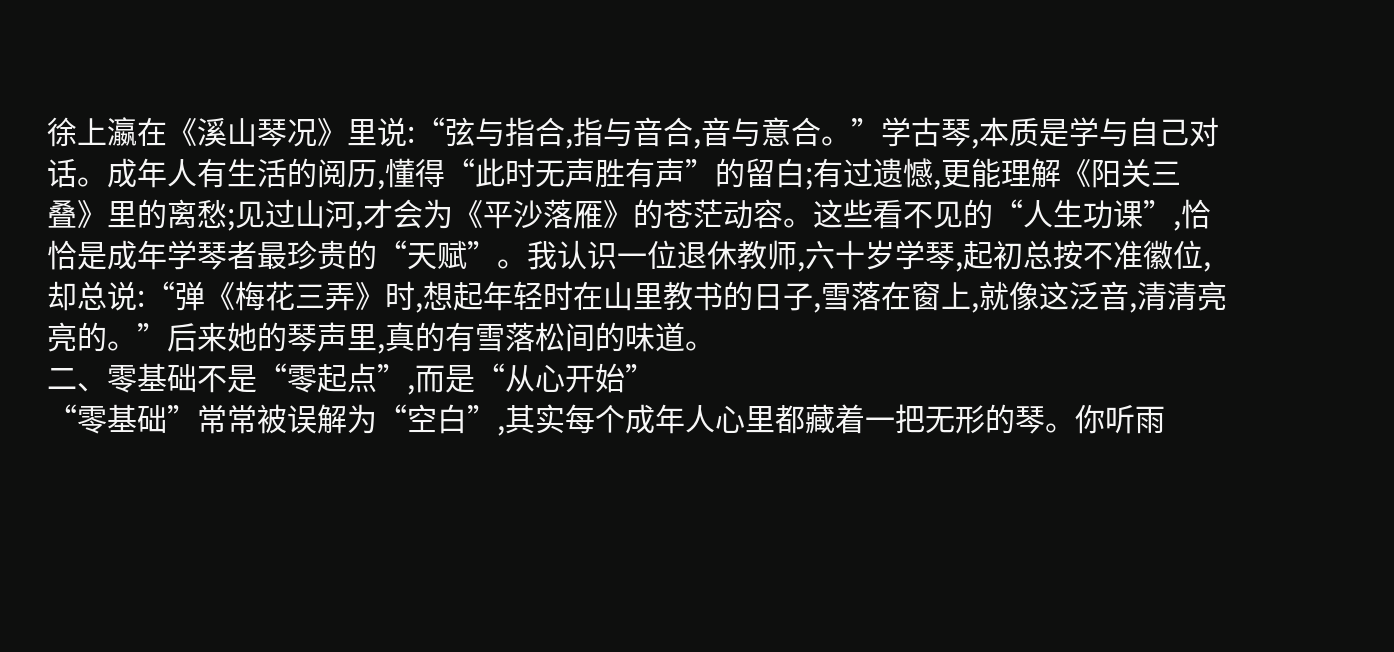徐上瀛在《溪山琴况》里说:“弦与指合,指与音合,音与意合。”学古琴,本质是学与自己对话。成年人有生活的阅历,懂得“此时无声胜有声”的留白;有过遗憾,更能理解《阳关三叠》里的离愁;见过山河,才会为《平沙落雁》的苍茫动容。这些看不见的“人生功课”,恰恰是成年学琴者最珍贵的“天赋”。我认识一位退休教师,六十岁学琴,起初总按不准徽位,却总说:“弹《梅花三弄》时,想起年轻时在山里教书的日子,雪落在窗上,就像这泛音,清清亮亮的。”后来她的琴声里,真的有雪落松间的味道。
二、零基础不是“零起点”,而是“从心开始”
“零基础”常常被误解为“空白”,其实每个成年人心里都藏着一把无形的琴。你听雨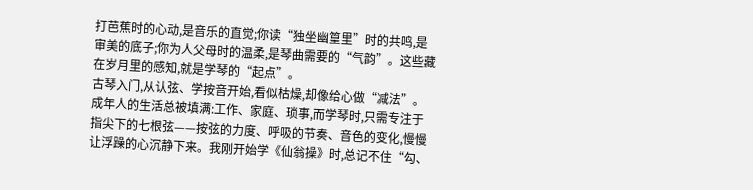打芭蕉时的心动,是音乐的直觉;你读“独坐幽篁里”时的共鸣,是审美的底子;你为人父母时的温柔,是琴曲需要的“气韵”。这些藏在岁月里的感知,就是学琴的“起点”。
古琴入门,从认弦、学按音开始,看似枯燥,却像给心做“减法”。成年人的生活总被填满:工作、家庭、琐事,而学琴时,只需专注于指尖下的七根弦——按弦的力度、呼吸的节奏、音色的变化,慢慢让浮躁的心沉静下来。我刚开始学《仙翁操》时,总记不住“勾、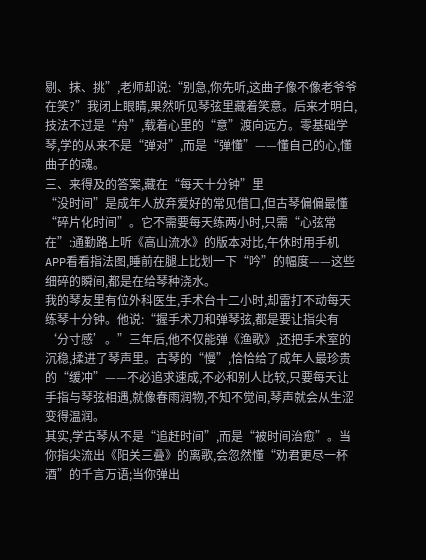剔、抹、挑”,老师却说:“别急,你先听,这曲子像不像老爷爷在笑?”我闭上眼睛,果然听见琴弦里藏着笑意。后来才明白,技法不过是“舟”,载着心里的“意”渡向远方。零基础学琴,学的从来不是“弹对”,而是“弹懂”——懂自己的心,懂曲子的魂。
三、来得及的答案,藏在“每天十分钟”里
“没时间”是成年人放弃爱好的常见借口,但古琴偏偏最懂“碎片化时间”。它不需要每天练两小时,只需“心弦常在”:通勤路上听《高山流水》的版本对比,午休时用手机APP看看指法图,睡前在腿上比划一下“吟”的幅度——这些细碎的瞬间,都是在给琴种浇水。
我的琴友里有位外科医生,手术台十二小时,却雷打不动每天练琴十分钟。他说:“握手术刀和弹琴弦,都是要让指尖有‘分寸感’。”三年后,他不仅能弹《渔歌》,还把手术室的沉稳,揉进了琴声里。古琴的“慢”,恰恰给了成年人最珍贵的“缓冲”——不必追求速成,不必和别人比较,只要每天让手指与琴弦相遇,就像春雨润物,不知不觉间,琴声就会从生涩变得温润。
其实,学古琴从不是“追赶时间”,而是“被时间治愈”。当你指尖流出《阳关三叠》的离歌,会忽然懂“劝君更尽一杯酒”的千言万语;当你弹出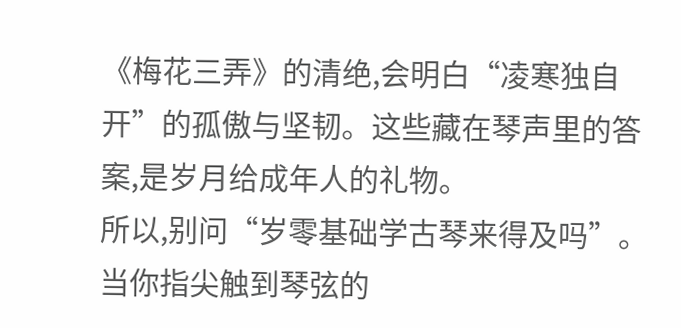《梅花三弄》的清绝,会明白“凌寒独自开”的孤傲与坚韧。这些藏在琴声里的答案,是岁月给成年人的礼物。
所以,别问“岁零基础学古琴来得及吗”。当你指尖触到琴弦的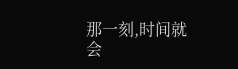那一刻,时间就会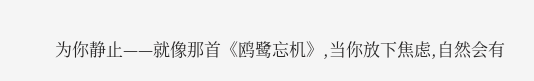为你静止——就像那首《鸥鹭忘机》,当你放下焦虑,自然会有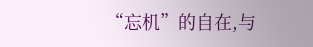“忘机”的自在,与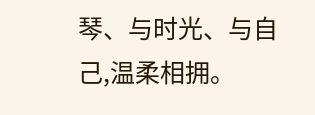琴、与时光、与自己,温柔相拥。